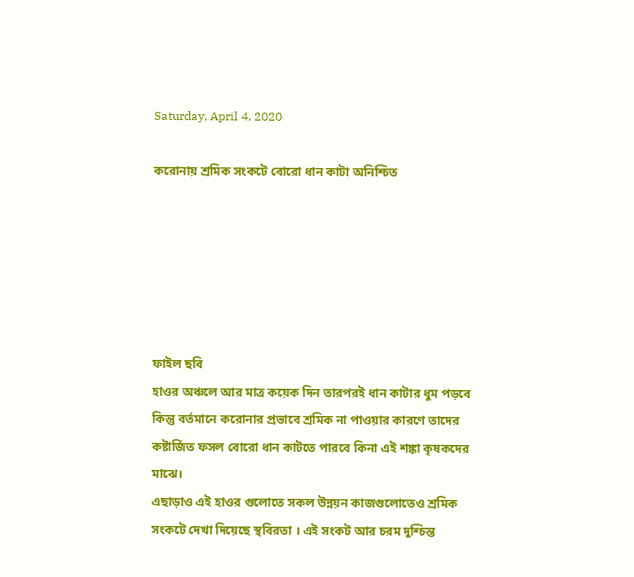Saturday, April 4, 2020

করোনায় শ্রমিক সংকটে বোরো ধান কাটা অনিশ্চিত






ফাইল ছবি
হাওর অঞ্চলে আর মাত্র কয়েক দিন তারপরই ধান কাটার ধুম পড়বে কিন্তু বর্তমানে করোনার প্রভাবে শ্রমিক না পাওয়ার কারণে তাদের কষ্টার্জিত ফসল বোরো ধান কাটতে পারবে কিনা এই শঙ্কা কৃষকদের মাঝে।
এছাড়াও এই হাওর গুলোতে সকল উন্নয়ন কাজগুলোতেও শ্রমিক সংকটে দেখা দিয়েছে স্থবিরতা । এই সংকট আর চরম দুশ্চিন্ত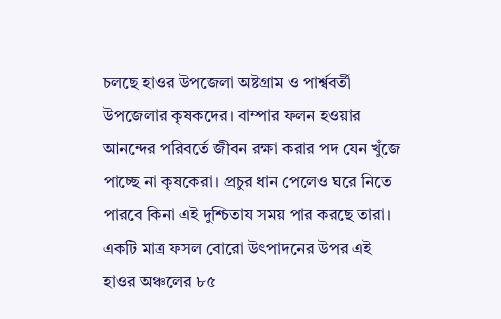চলছে হাওর উপজেলা অষ্টগ্রাম ও পার্শ্ববর্তী উপজেলার কৃষকদের। বাম্পার ফলন হওয়ার আনন্দের পরিবর্তে জীবন রক্ষা করার পদ যেন খুঁজে পাচ্ছে না কৃষকেরা। প্রচুর ধান পেলেও ঘরে নিতে পারবে কিনা এই দুশ্চিতায সময় পার করছে তারা। একটি মাত্র ফসল বোরো উৎপাদনের উপর এই হাওর অঞ্চলের ৮৫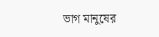ভাগ মানুষের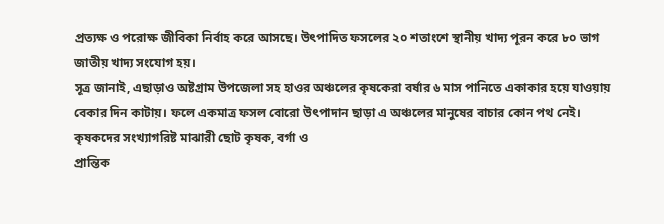প্রত্যক্ষ ও পরোক্ষ জীবিকা নির্বাহ করে আসছে। উৎপাদিত ফসলের ২০ শতাংশে স্থানীয় খাদ্য পূরন করে ৮০ ভাগ জাতীয় খাদ্য সংযোগ হয়।
সূত্র জানাই, এছাড়াও অষ্টগ্রাম উপজেলা সহ হাওর অঞ্চলের কৃষকেরা বর্ষার ৬ মাস পানিতে একাকার হয়ে যাওয়ায় বেকার দিন কাটায়। ফলে একমাত্র ফসল বোরো উৎপাদান ছাড়া এ অঞ্চলের মানুষের বাচার কোন পথ নেই। কৃষকদের সংখ্যাগরিষ্ট মাঝারী ছোট কৃষক, বর্গা ও
প্রান্তিক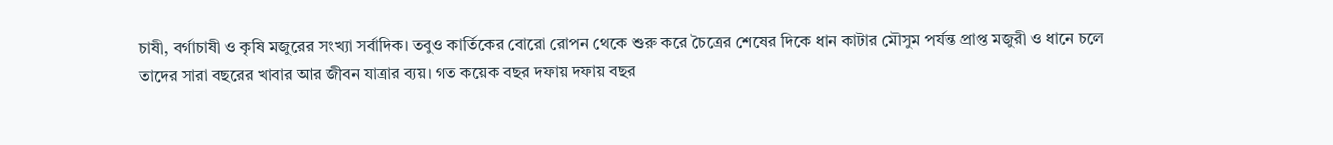চাষী, বর্গাচাষী ও কৃষি মজুরের সংখ্যা সর্বাদিক। তবুও কার্তিকের বোরো রোপন থেকে শুরু করে চৈত্রের শেষের দিকে ধান কাটার মৌসুম পর্যন্ত প্রাপ্ত মজুরী ও ধানে চলে তাদের সারা বছরের খাবার আর জীবন যাত্রার ব্যয়। গত কয়েক বছর দফায় দফায় বছর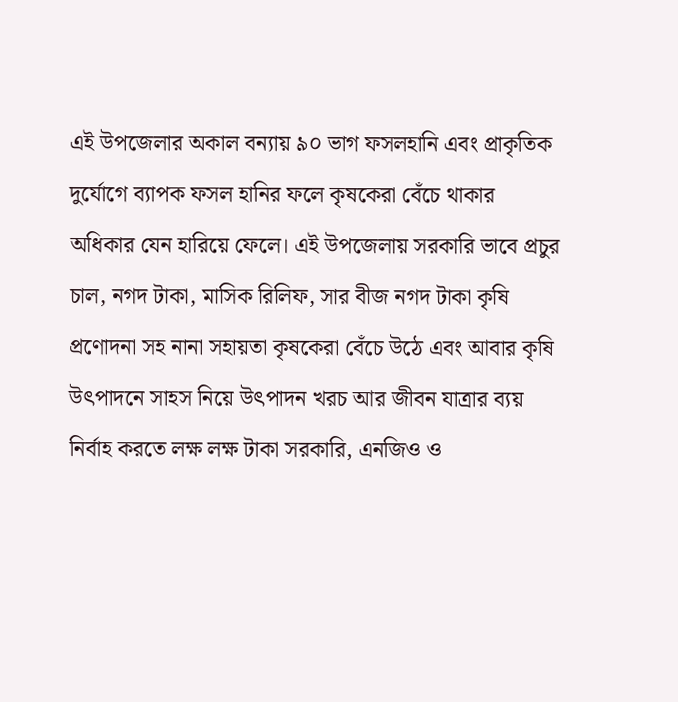এই উপজেলার অকাল বন্যায় ৯০ ভাগ ফসলহানি এবং প্রাকৃতিক দুর্যোগে ব্যাপক ফসল হানির ফলে কৃষকেরা বেঁচে থাকার অধিকার যেন হারিয়ে ফেলে। এই উপজেলায় সরকারি ভাবে প্রচুর চাল, নগদ টাকা, মাসিক রিলিফ, সার বীজ নগদ টাকা কৃষি প্রণোদনা সহ নানা সহায়তা কৃষকেরা বেঁচে উঠে এবং আবার কৃষি উৎপাদনে সাহস নিয়ে উৎপাদন খরচ আর জীবন যাত্রার ব্যয় নির্বাহ করতে লক্ষ লক্ষ টাকা সরকারি, এনজিও ও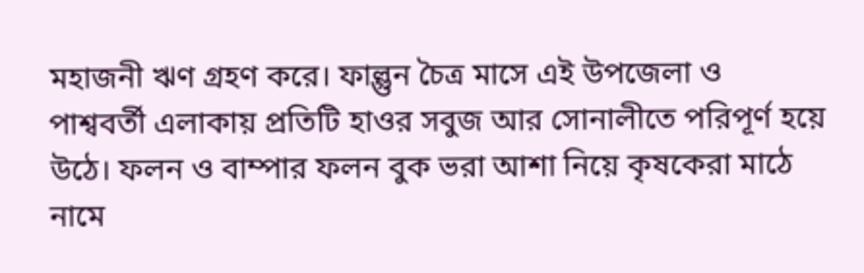মহাজনী ঋণ গ্রহণ করে। ফাল্গুন চৈত্র মাসে এই উপজেলা ও পাশ্ববর্তী এলাকায় প্রতিটি হাওর সবুজ আর সোনালীতে পরিপূর্ণ হয়ে উঠে। ফলন ও বাম্পার ফলন বুক ভরা আশা নিয়ে কৃষকেরা মাঠে নামে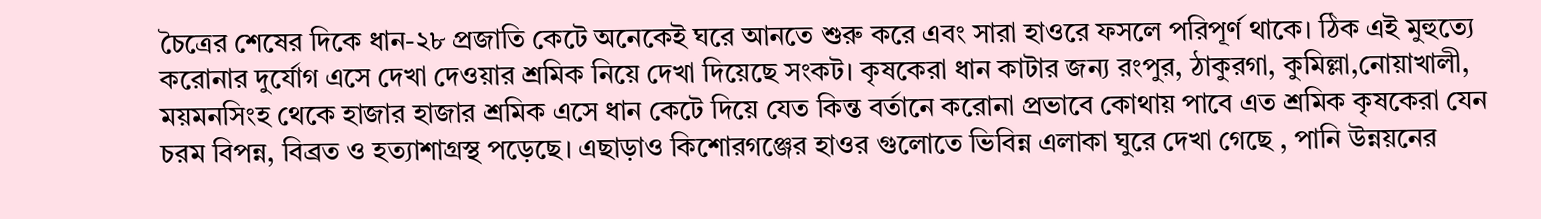চৈত্রের শেষের দিকে ধান-২৮ প্রজাতি কেটে অনেকেই ঘরে আনতে শুরু করে এবং সারা হাওরে ফসলে পরিপূর্ণ থাকে। ঠিক এই মুহুত্যে করোনার দুর্যোগ এসে দেখা দেওয়ার শ্রমিক নিয়ে দেখা দিয়েছে সংকট। কৃষকেরা ধান কাটার জন্য রংপুর, ঠাকুরগা, কুমিল্লা,নোয়াখালী, ময়মনসিংহ থেকে হাজার হাজার শ্রমিক এসে ধান কেটে দিয়ে যেত কিন্ত বর্তানে করোনা প্রভাবে কোথায় পাবে এত শ্রমিক কৃষকেরা যেন চরম বিপন্ন, বিব্রত ও হত্যাশাগ্রস্থ পড়েছে। এছাড়াও কিশোরগঞ্জের হাওর গুলোতে ভিবিন্ন এলাকা ঘুরে দেখা গেছে , পানি উন্নয়নের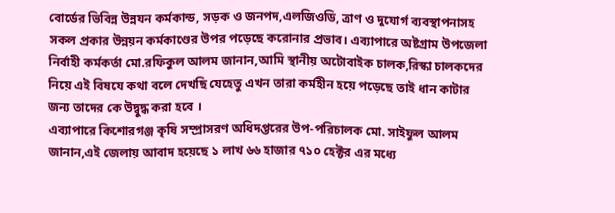বোর্ডের ভিবিন্ন উন্নযন কর্মকান্ড, সড়ক ও জনপদ,এলজিওডি, ত্রাণ ও দুযোর্গ ব্যবস্থাপনাসহ সকল প্রকার উন্নয়ন কর্মকাণ্ডের উপর পড়েছে করোনার প্রভাব। এব্যাপারে অষ্টগ্রাম উপজেলা নির্বাহী কর্মকর্তা মো.রফিকুল আলম জানান,আমি স্থানীয় অটোবাইক চালক,রিস্কা চালকদের নিয়ে এই বিষযে কথা বলে দেখছি যেহেতু এখন তারা কর্মহীন হয়ে পড়েছে তাই ধান কাটার জন্য তাদের কে উদ্বুদ্ধ করা হবে ।
এব্যাপারে কিশোরগঞ্জ কৃষি সম্প্রাসরণ অধিদপ্তরের উপ-পরিচালক মো. সাইফুল আলম জানান,এই জেলায় আবাদ হয়েছে ১ লাখ ৬৬ হাজার ৭১০ হেক্টর এর মধ্যে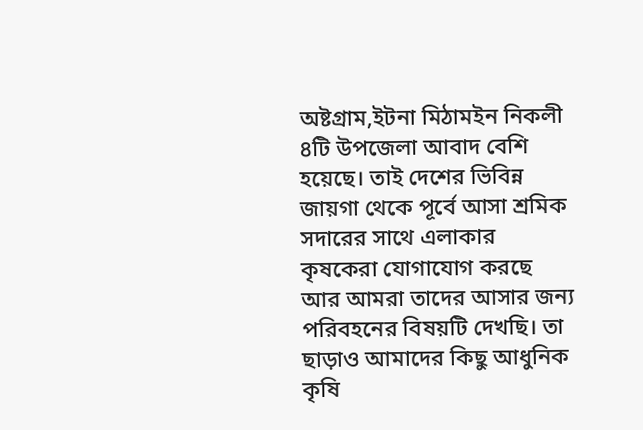অষ্টগ্রাম,ইটনা মিঠামইন নিকলী ৪টি উপজেলা আবাদ বেশি হয়েছে। তাই দেশের ভিবিন্ন জায়গা থেকে পূর্বে আসা শ্রমিক সদারের সাথে এলাকার কৃষকেরা যোগাযোগ করছে আর আমরা তাদের আসার জন্য পরিবহনের বিষয়টি দেখছি। তা ছাড়াও আমাদের কিছু আধুনিক কৃষি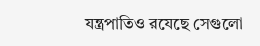যন্ত্রপাতিও রযেছে সেগুলো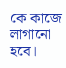কে কাজে লাগানো হবে।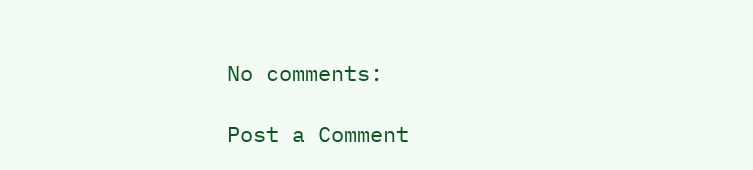No comments:

Post a Comment